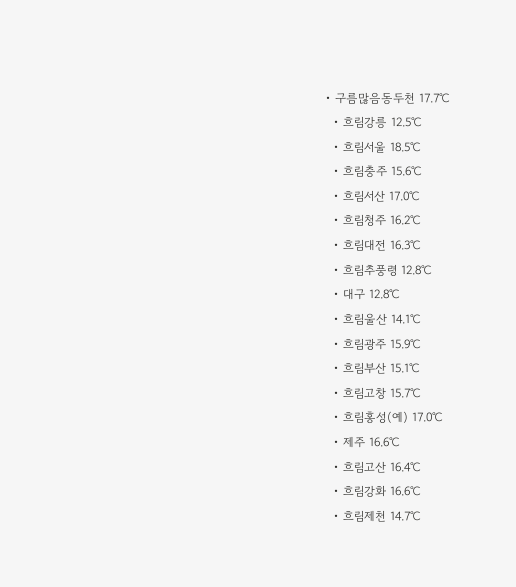• 구름많음동두천 17.7℃
  • 흐림강릉 12.5℃
  • 흐림서울 18.5℃
  • 흐림충주 15.6℃
  • 흐림서산 17.0℃
  • 흐림청주 16.2℃
  • 흐림대전 16.3℃
  • 흐림추풍령 12.8℃
  • 대구 12.8℃
  • 흐림울산 14.1℃
  • 흐림광주 15.9℃
  • 흐림부산 15.1℃
  • 흐림고창 15.7℃
  • 흐림홍성(예) 17.0℃
  • 제주 16.6℃
  • 흐림고산 16.4℃
  • 흐림강화 16.6℃
  • 흐림제천 14.7℃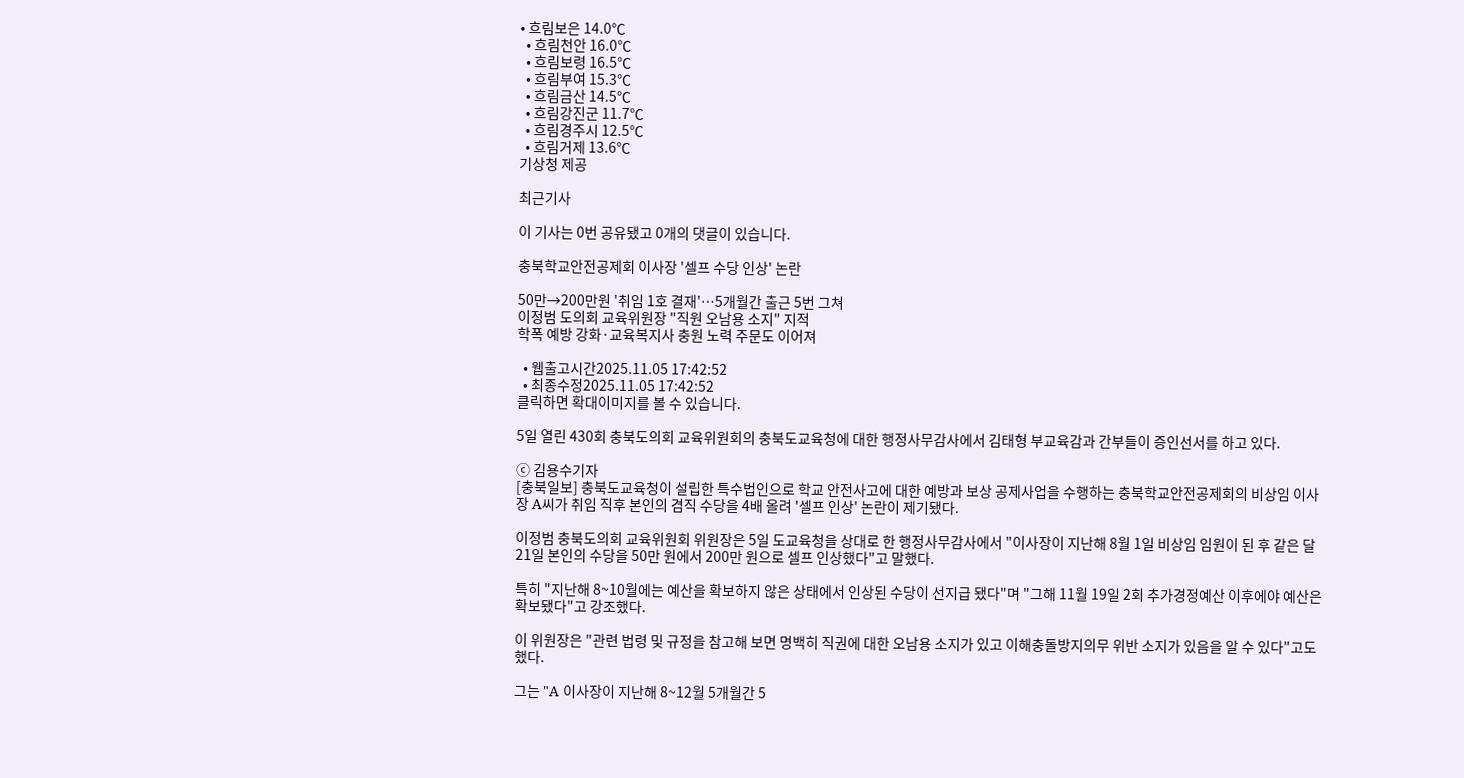• 흐림보은 14.0℃
  • 흐림천안 16.0℃
  • 흐림보령 16.5℃
  • 흐림부여 15.3℃
  • 흐림금산 14.5℃
  • 흐림강진군 11.7℃
  • 흐림경주시 12.5℃
  • 흐림거제 13.6℃
기상청 제공

최근기사

이 기사는 0번 공유됐고 0개의 댓글이 있습니다.

충북학교안전공제회 이사장 '셀프 수당 인상' 논란

50만→200만원 '취임 1호 결재'…5개월간 출근 5번 그쳐
이정범 도의회 교육위원장 "직원 오남용 소지" 지적
학폭 예방 강화·교육복지사 충원 노력 주문도 이어져

  • 웹출고시간2025.11.05 17:42:52
  • 최종수정2025.11.05 17:42:52
클릭하면 확대이미지를 볼 수 있습니다.

5일 열린 430회 충북도의회 교육위원회의 충북도교육청에 대한 행정사무감사에서 김태형 부교육감과 간부들이 증인선서를 하고 있다.

ⓒ 김용수기자
[충북일보] 충북도교육청이 설립한 특수법인으로 학교 안전사고에 대한 예방과 보상 공제사업을 수행하는 충북학교안전공제회의 비상임 이사장 A씨가 취임 직후 본인의 겸직 수당을 4배 올려 '셀프 인상' 논란이 제기됐다.

이정범 충북도의회 교육위원회 위원장은 5일 도교육청을 상대로 한 행정사무감사에서 "이사장이 지난해 8월 1일 비상임 임원이 된 후 같은 달 21일 본인의 수당을 50만 원에서 200만 원으로 셀프 인상했다"고 말했다.

특히 "지난해 8~10월에는 예산을 확보하지 않은 상태에서 인상된 수당이 선지급 됐다"며 "그해 11월 19일 2회 추가경정예산 이후에야 예산은 확보됐다"고 강조했다.

이 위원장은 "관련 법령 및 규정을 참고해 보면 명백히 직권에 대한 오남용 소지가 있고 이해충돌방지의무 위반 소지가 있음을 알 수 있다"고도 했다.

그는 "A 이사장이 지난해 8~12월 5개월간 5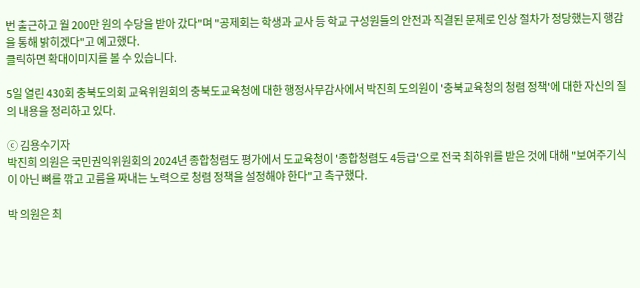번 출근하고 월 200만 원의 수당을 받아 갔다"며 "공제회는 학생과 교사 등 학교 구성원들의 안전과 직결된 문제로 인상 절차가 정당했는지 행감을 통해 밝히겠다"고 예고했다.
클릭하면 확대이미지를 볼 수 있습니다.

5일 열린 430회 충북도의회 교육위원회의 충북도교육청에 대한 행정사무감사에서 박진희 도의원이 '충북교육청의 청렴 정책'에 대한 자신의 질의 내용을 정리하고 있다.

ⓒ 김용수기자
박진희 의원은 국민권익위원회의 2024년 종합청렴도 평가에서 도교육청이 '종합청렴도 4등급'으로 전국 최하위를 받은 것에 대해 "보여주기식이 아닌 뼈를 깎고 고름을 짜내는 노력으로 청렴 정책을 설정해야 한다"고 촉구했다.

박 의원은 최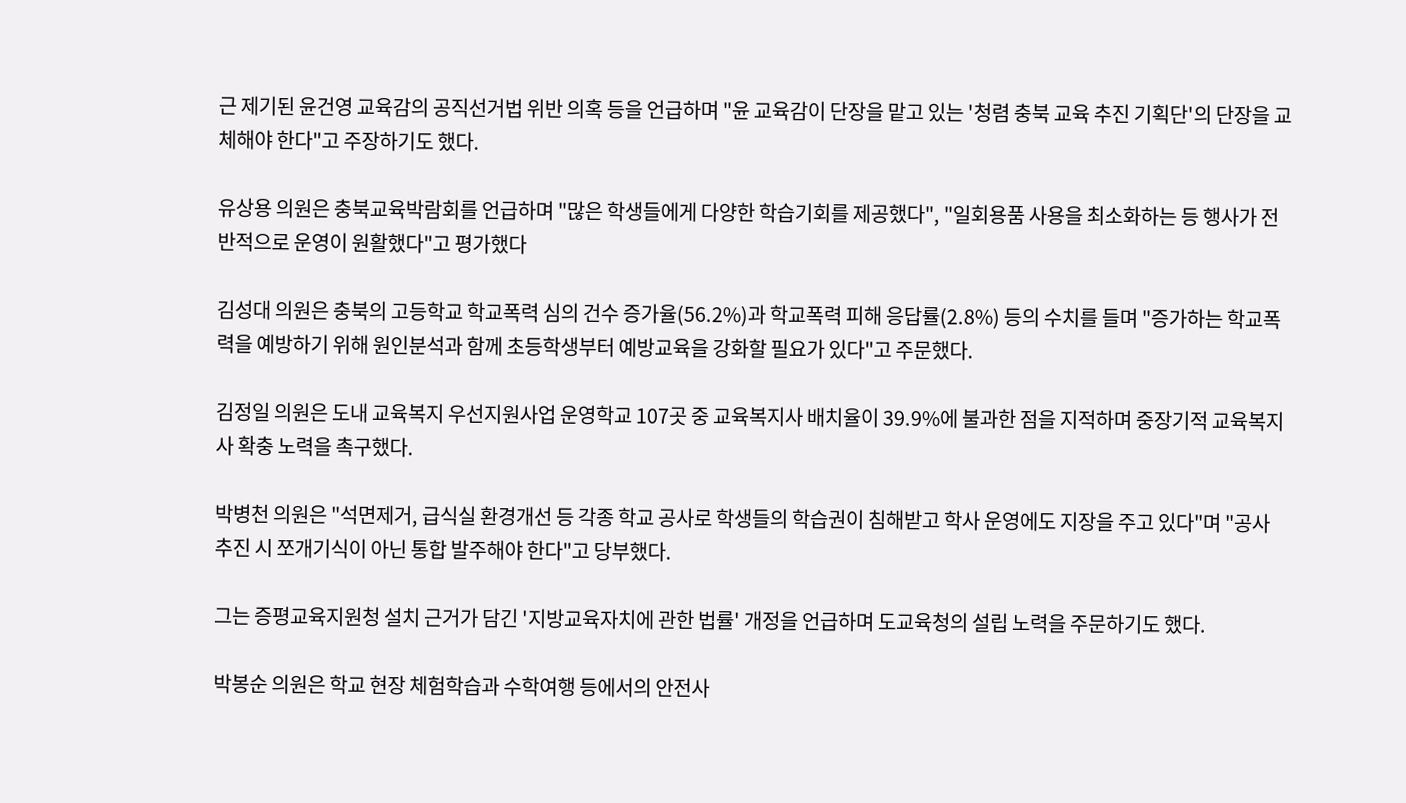근 제기된 윤건영 교육감의 공직선거법 위반 의혹 등을 언급하며 "윤 교육감이 단장을 맡고 있는 '청렴 충북 교육 추진 기획단'의 단장을 교체해야 한다"고 주장하기도 했다.

유상용 의원은 충북교육박람회를 언급하며 "많은 학생들에게 다양한 학습기회를 제공했다", "일회용품 사용을 최소화하는 등 행사가 전반적으로 운영이 원활했다"고 평가했다

김성대 의원은 충북의 고등학교 학교폭력 심의 건수 증가율(56.2%)과 학교폭력 피해 응답률(2.8%) 등의 수치를 들며 "증가하는 학교폭력을 예방하기 위해 원인분석과 함께 초등학생부터 예방교육을 강화할 필요가 있다"고 주문했다.

김정일 의원은 도내 교육복지 우선지원사업 운영학교 107곳 중 교육복지사 배치율이 39.9%에 불과한 점을 지적하며 중장기적 교육복지사 확충 노력을 촉구했다.

박병천 의원은 "석면제거, 급식실 환경개선 등 각종 학교 공사로 학생들의 학습권이 침해받고 학사 운영에도 지장을 주고 있다"며 "공사 추진 시 쪼개기식이 아닌 통합 발주해야 한다"고 당부했다.

그는 증평교육지원청 설치 근거가 담긴 '지방교육자치에 관한 법률' 개정을 언급하며 도교육청의 설립 노력을 주문하기도 했다.

박봉순 의원은 학교 현장 체험학습과 수학여행 등에서의 안전사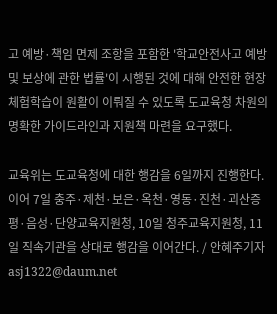고 예방·책임 면제 조항을 포함한 '학교안전사고 예방 및 보상에 관한 법률'이 시행된 것에 대해 안전한 현장체험학습이 원활이 이뤄질 수 있도록 도교육청 차원의 명확한 가이드라인과 지원책 마련을 요구했다.

교육위는 도교육청에 대한 행감을 6일까지 진행한다. 이어 7일 충주·제천·보은·옥천·영동·진천·괴산증평·음성·단양교육지원청, 10일 청주교육지원청, 11일 직속기관을 상대로 행감을 이어간다. / 안혜주기자 asj1322@daum.net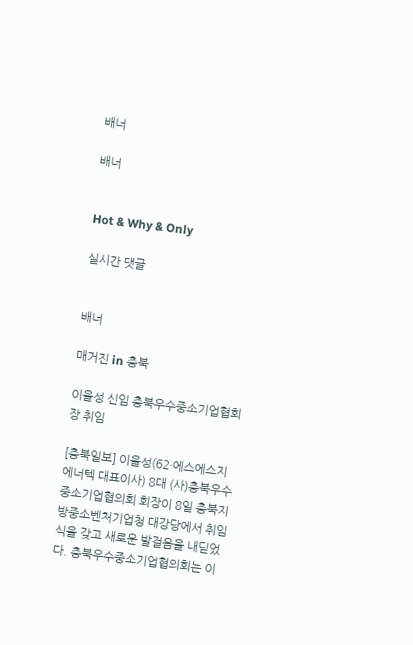배너

배너


Hot & Why & Only

실시간 댓글


배너

매거진 in 충북

이을성 신임 충북우수중소기업협회장 취임

[충북일보] 이을성(62·에스에스지에너텍 대표이사) 8대 (사)충북우수중소기업협의회 회장이 8일 충북지방중소벤처기업청 대강당에서 취임식을 갖고 새로운 발걸음을 내딛었다. 충북우수중소기업협의회는 이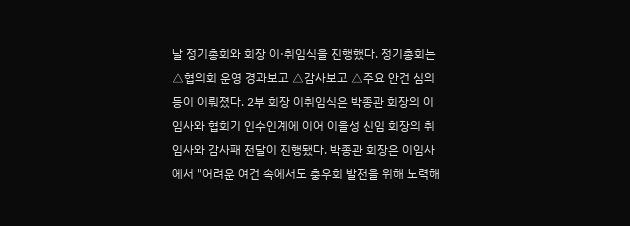날 정기총회와 회장 이·취임식을 진행했다. 정기총회는 △협의회 운영 경과보고 △감사보고 △주요 안건 심의 등이 이뤄졌다. 2부 회장 이취임식은 박종관 회장의 이임사와 협회기 인수인계에 이어 이을성 신임 회장의 취임사와 감사패 전달이 진행됐다. 박종관 회장은 이임사에서 "어려운 여건 속에서도 충우회 발전을 위해 노력해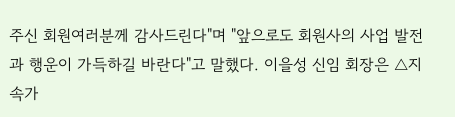주신 회원여러분께 감사드린다"며 "앞으로도 회원사의 사업 발전과 행운이 가득하길 바란다"고 말했다. 이을성 신임 회장은 △지속가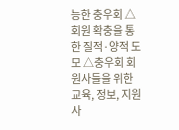능한 충우회 △회원 확충을 통한 질적·양적 도모 △충우회 회원사들을 위한 교육, 정보, 지원사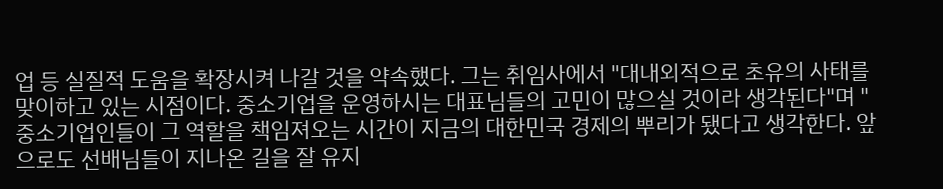업 등 실질적 도움을 확장시켜 나갈 것을 약속했다. 그는 취임사에서 "대내외적으로 초유의 사태를 맞이하고 있는 시점이다. 중소기업을 운영하시는 대표님들의 고민이 많으실 것이라 생각된다"며 "중소기업인들이 그 역할을 책임져오는 시간이 지금의 대한민국 경제의 뿌리가 됐다고 생각한다. 앞으로도 선배님들이 지나온 길을 잘 유지